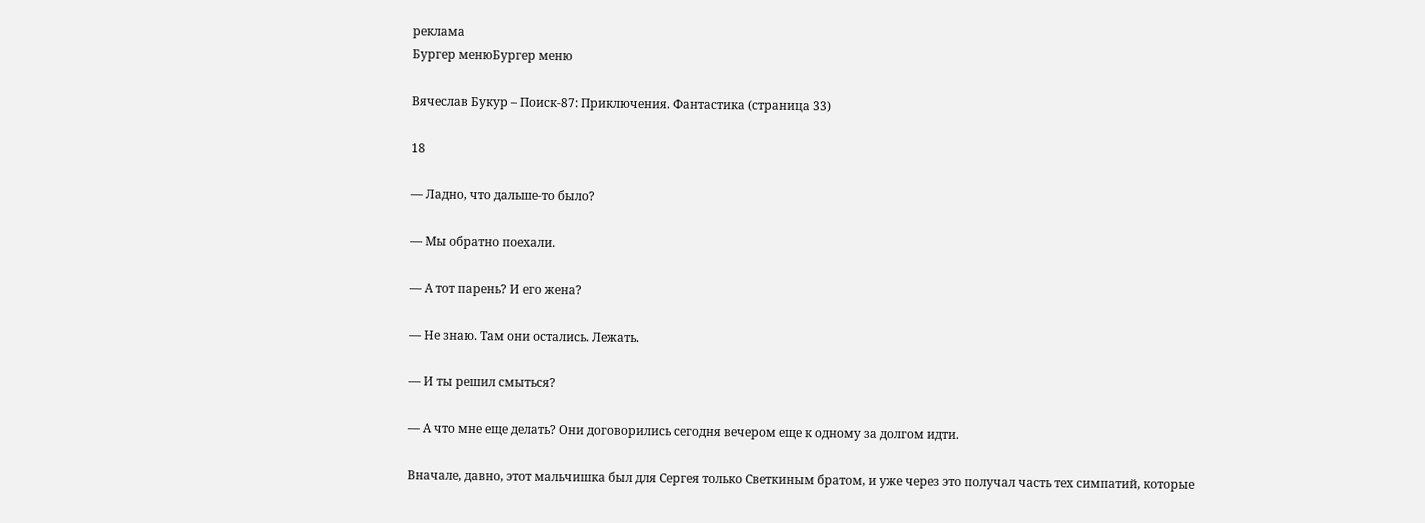реклама
Бургер менюБургер меню

Вячеслав Букур – Поиск-87: Приключения. Фантастика (страница 33)

18

— Ладно, что дальше-то было?

— Мы обратно поехали.

— А тот парень? И его жена?

— Не знаю. Там они остались. Лежать.

— И ты решил смыться?

— А что мне еще делать? Они договорились сегодня вечером еще к одному за долгом идти.

Вначале, давно, этот мальчишка был для Сергея только Светкиным братом, и уже через это получал часть тех симпатий, которые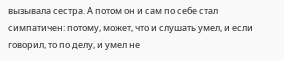вызывала сестра. А потом он и сам по себе стал симпатичен: потому, может, что и слушать умел, и если говорил, то по делу, и умел не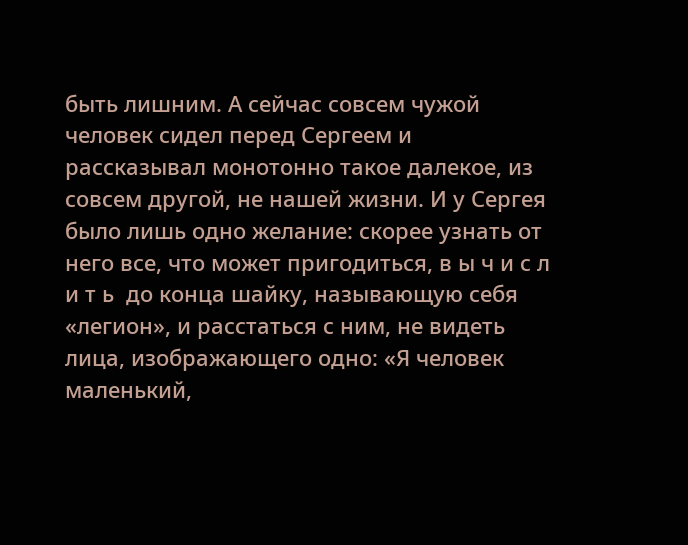быть лишним. А сейчас совсем чужой человек сидел перед Сергеем и рассказывал монотонно такое далекое, из совсем другой, не нашей жизни. И у Сергея было лишь одно желание: скорее узнать от него все, что может пригодиться, в ы ч и с л и т ь  до конца шайку, называющую себя «легион», и расстаться с ним, не видеть лица, изображающего одно: «Я человек маленький,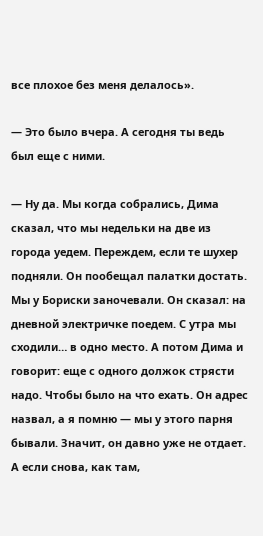все плохое без меня делалось».

— Это было вчера. А сегодня ты ведь был еще с ними.

— Ну да. Мы когда собрались, Дима сказал, что мы недельки на две из города уедем. Переждем, если те шухер подняли. Он пообещал палатки достать. Мы у Бориски заночевали. Он сказал: на дневной электричке поедем. С утра мы сходили… в одно место. А потом Дима и говорит: еще с одного должок стрясти надо. Чтобы было на что ехать. Он адрес назвал, а я помню — мы у этого парня бывали. Значит, он давно уже не отдает. А если снова, как там,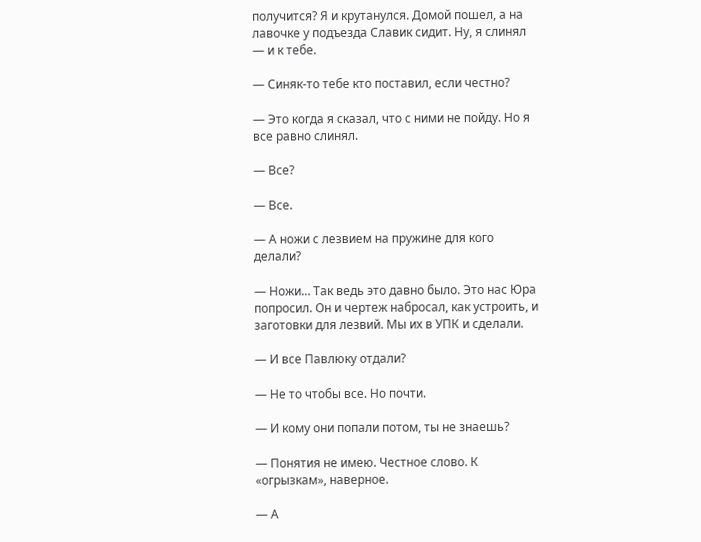получится? Я и крутанулся. Домой пошел, а на лавочке у подъезда Славик сидит. Ну, я слинял — и к тебе.

— Синяк-то тебе кто поставил, если честно?

— Это когда я сказал, что с ними не пойду. Но я все равно слинял.

— Все?

— Все.

— А ножи с лезвием на пружине для кого делали?

— Ножи… Так ведь это давно было. Это нас Юра попросил. Он и чертеж набросал, как устроить, и заготовки для лезвий. Мы их в УПК и сделали.

— И все Павлюку отдали?

— Не то чтобы все. Но почти.

— И кому они попали потом, ты не знаешь?

— Понятия не имею. Честное слово. К «огрызкам», наверное.

— А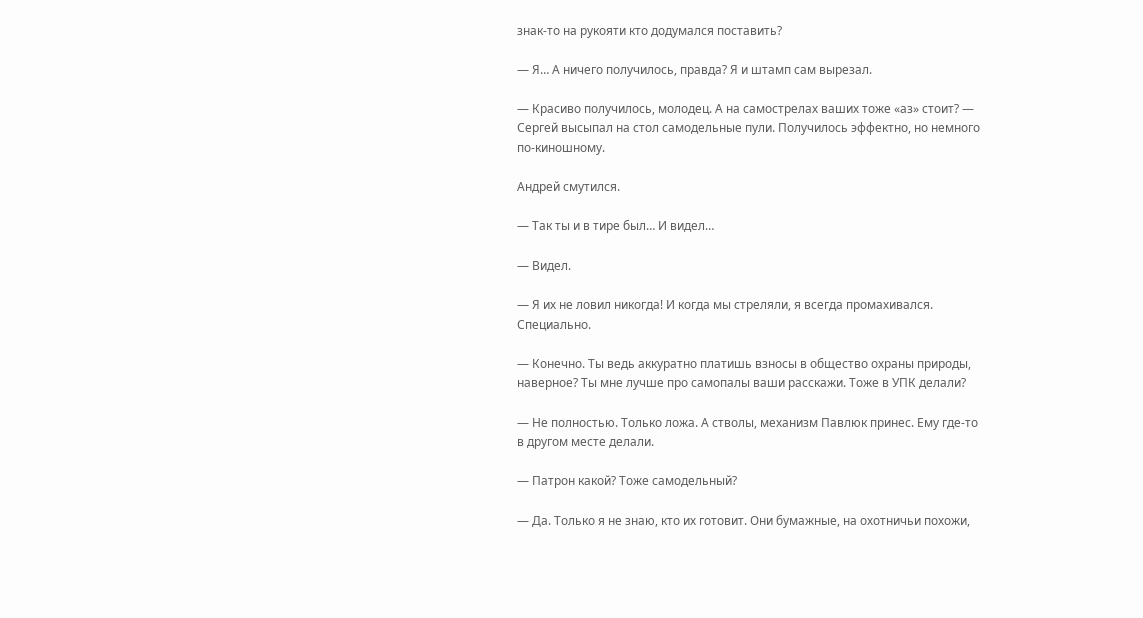знак-то на рукояти кто додумался поставить?

— Я… А ничего получилось, правда? Я и штамп сам вырезал.

— Красиво получилось, молодец. А на самострелах ваших тоже «аз» стоит? — Сергей высыпал на стол самодельные пули. Получилось эффектно, но немного по-киношному.

Андрей смутился.

— Так ты и в тире был… И видел…

— Видел.

— Я их не ловил никогда! И когда мы стреляли, я всегда промахивался. Специально.

— Конечно. Ты ведь аккуратно платишь взносы в общество охраны природы, наверное? Ты мне лучше про самопалы ваши расскажи. Тоже в УПК делали?

— Не полностью. Только ложа. А стволы, механизм Павлюк принес. Ему где-то в другом месте делали.

— Патрон какой? Тоже самодельный?

— Да. Только я не знаю, кто их готовит. Они бумажные, на охотничьи похожи,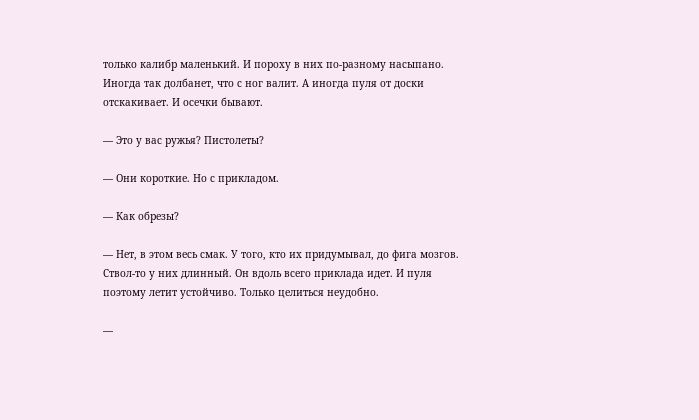только калибр маленький. И пороху в них по-разному насыпано. Иногда так долбанет, что с ног валит. А иногда пуля от доски отскакивает. И осечки бывают.

— Это у вас ружья? Пистолеты?

— Они короткие. Но с прикладом.

— Как обрезы?

— Нет, в этом весь смак. У того, кто их придумывал, до фига мозгов. Ствол-то у них длинный. Он вдоль всего приклада идет. И пуля поэтому летит устойчиво. Только целиться неудобно.

—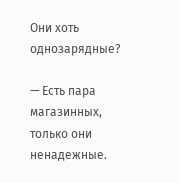Они хоть однозарядные?

— Есть пара магазинных, только они ненадежные.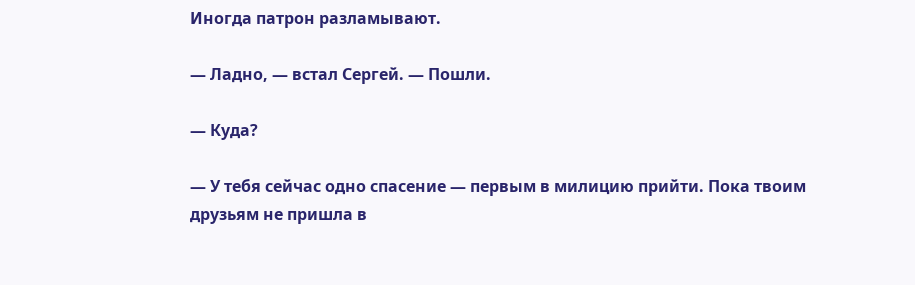Иногда патрон разламывают.

— Ладно, — встал Сергей. — Пошли.

— Куда?

— У тебя сейчас одно спасение — первым в милицию прийти. Пока твоим друзьям не пришла в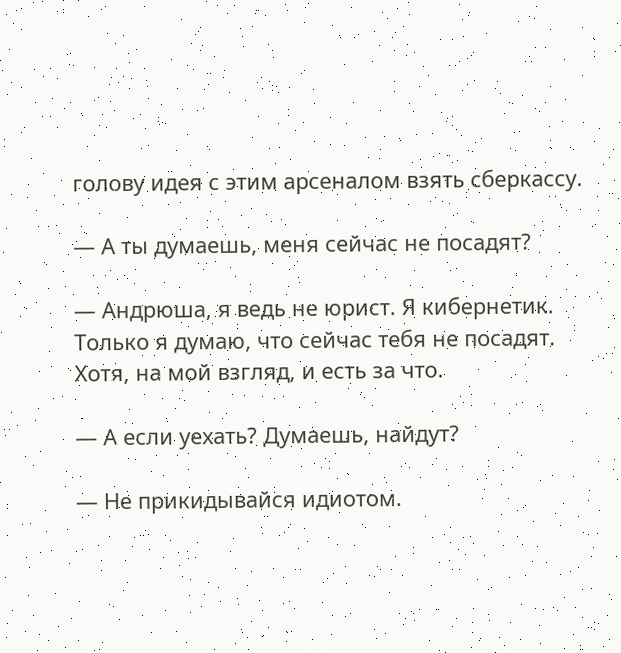голову идея с этим арсеналом взять сберкассу.

— А ты думаешь, меня сейчас не посадят?

— Андрюша, я ведь не юрист. Я кибернетик. Только я думаю, что сейчас тебя не посадят. Хотя, на мой взгляд, и есть за что.

— А если уехать? Думаешь, найдут?

— Не прикидывайся идиотом.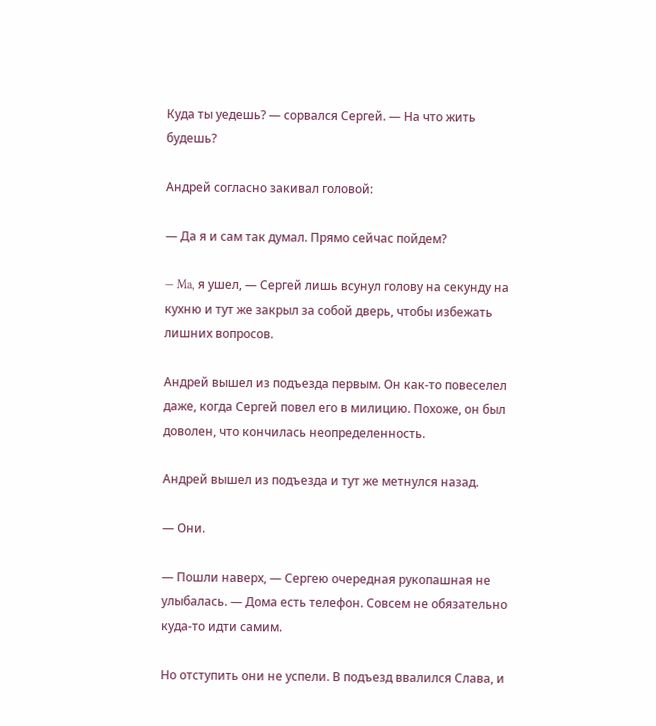Куда ты уедешь? — сорвался Сергей. — На что жить будешь?

Андрей согласно закивал головой:

— Да я и сам так думал. Прямо сейчас пойдем?

— Ma, я ушел, — Сергей лишь всунул голову на секунду на кухню и тут же закрыл за собой дверь, чтобы избежать лишних вопросов.

Андрей вышел из подъезда первым. Он как-то повеселел даже, когда Сергей повел его в милицию. Похоже, он был доволен, что кончилась неопределенность.

Андрей вышел из подъезда и тут же метнулся назад.

— Они.

— Пошли наверх, — Сергею очередная рукопашная не улыбалась. — Дома есть телефон. Совсем не обязательно куда-то идти самим.

Но отступить они не успели. В подъезд ввалился Слава, и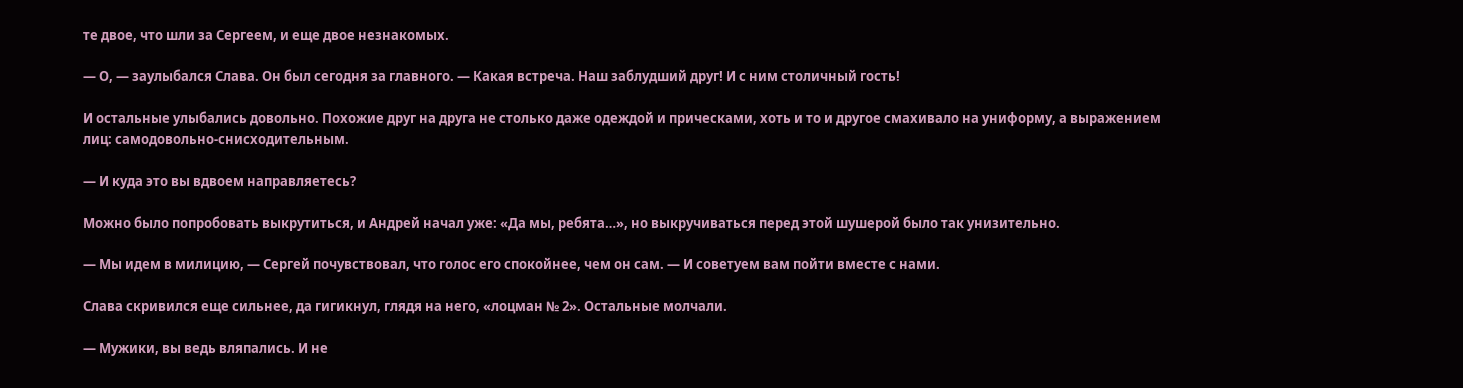те двое, что шли за Сергеем, и еще двое незнакомых.

— О, — заулыбался Слава. Он был сегодня за главного. — Какая встреча. Наш заблудший друг! И с ним столичный гость!

И остальные улыбались довольно. Похожие друг на друга не столько даже одеждой и прическами, хоть и то и другое смахивало на униформу, а выражением лиц: самодовольно-снисходительным.

— И куда это вы вдвоем направляетесь?

Можно было попробовать выкрутиться, и Андрей начал уже: «Да мы, ребята…», но выкручиваться перед этой шушерой было так унизительно.

— Мы идем в милицию, — Сергей почувствовал, что голос его спокойнее, чем он сам. — И советуем вам пойти вместе с нами.

Слава скривился еще сильнее, да гигикнул, глядя на него, «лоцман № 2». Остальные молчали.

— Мужики, вы ведь вляпались. И не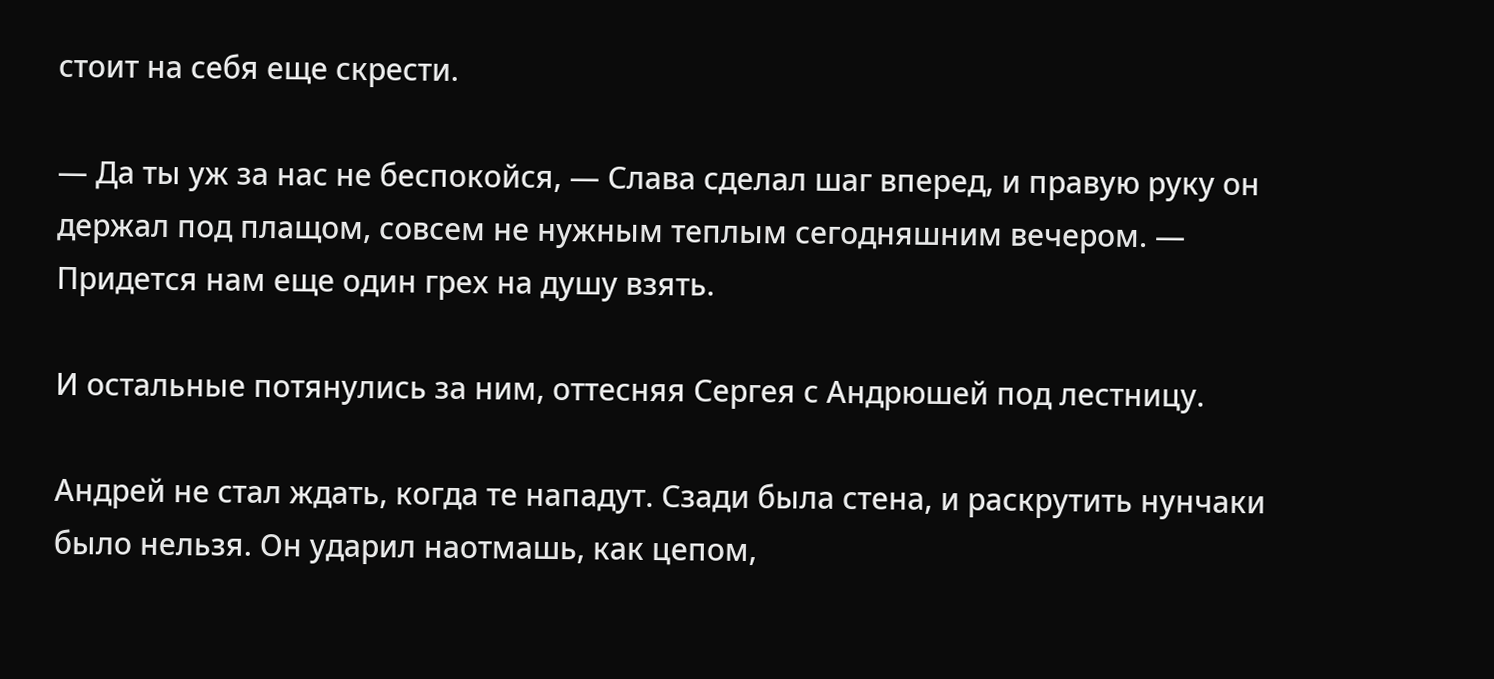стоит на себя еще скрести.

— Да ты уж за нас не беспокойся, — Слава сделал шаг вперед, и правую руку он держал под плащом, совсем не нужным теплым сегодняшним вечером. — Придется нам еще один грех на душу взять.

И остальные потянулись за ним, оттесняя Сергея с Андрюшей под лестницу.

Андрей не стал ждать, когда те нападут. Сзади была стена, и раскрутить нунчаки было нельзя. Он ударил наотмашь, как цепом,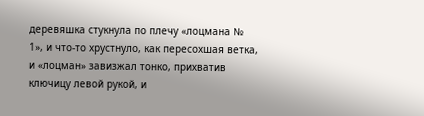деревяшка стукнула по плечу «лоцмана № 1», и что-то хрустнуло, как пересохшая ветка, и «лоцман» завизжал тонко, прихватив ключицу левой рукой, и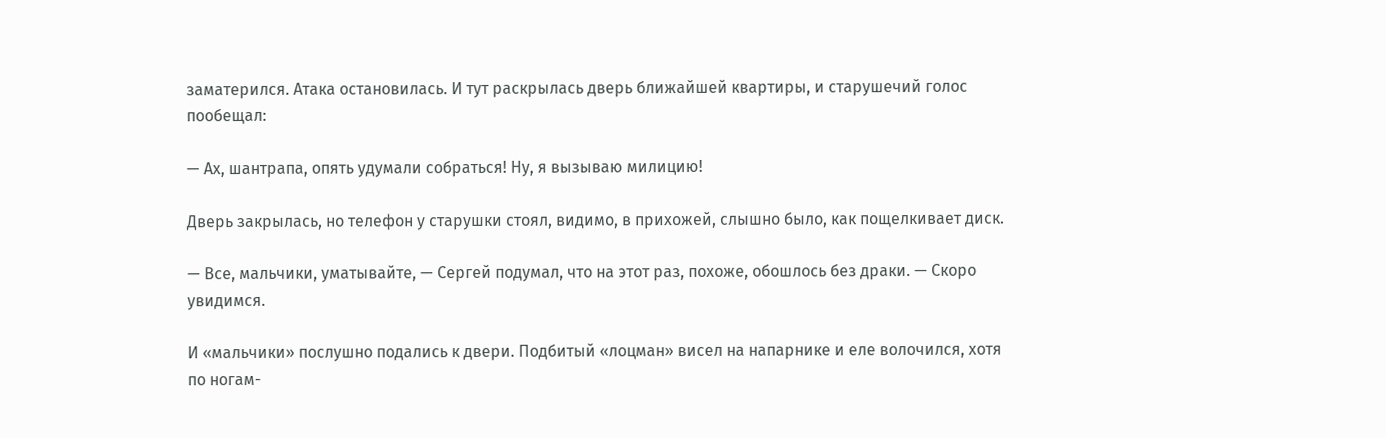заматерился. Атака остановилась. И тут раскрылась дверь ближайшей квартиры, и старушечий голос пообещал:

— Ах, шантрапа, опять удумали собраться! Ну, я вызываю милицию!

Дверь закрылась, но телефон у старушки стоял, видимо, в прихожей, слышно было, как пощелкивает диск.

— Все, мальчики, уматывайте, — Сергей подумал, что на этот раз, похоже, обошлось без драки. — Скоро увидимся.

И «мальчики» послушно подались к двери. Подбитый «лоцман» висел на напарнике и еле волочился, хотя по ногам-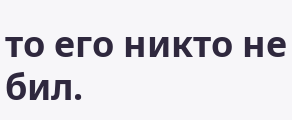то его никто не бил.